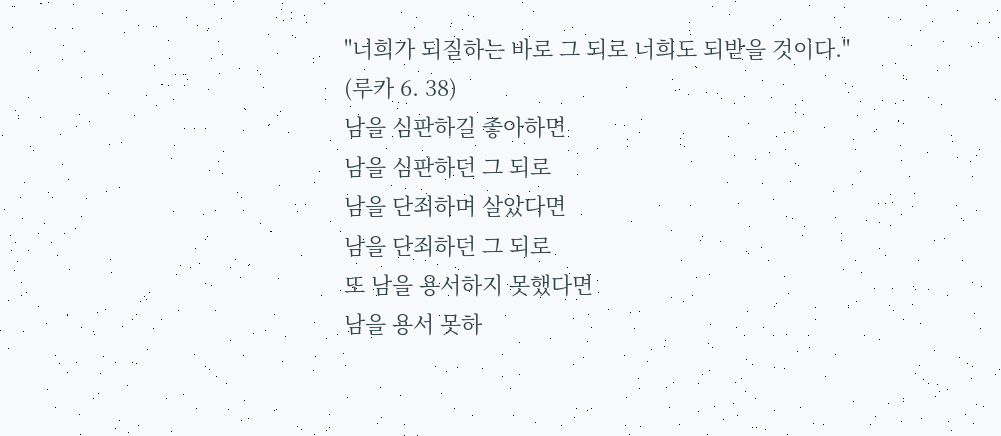"너희가 되질하는 바로 그 되로 너희도 되받을 것이다."
(루카 6. 38)
남을 심판하길 좋아하면
남을 심판하던 그 되로
남을 단죄하며 살았다면
남을 단죄하던 그 되로
또 남을 용서하지 못했다면
남을 용서 못하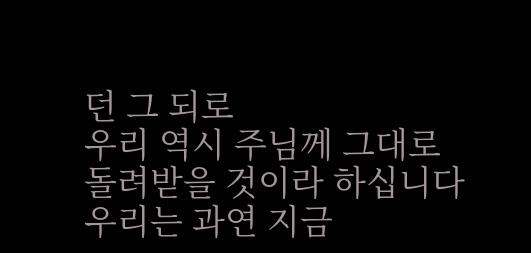던 그 되로
우리 역시 주님께 그대로
돌려받을 것이라 하십니다
우리는 과연 지금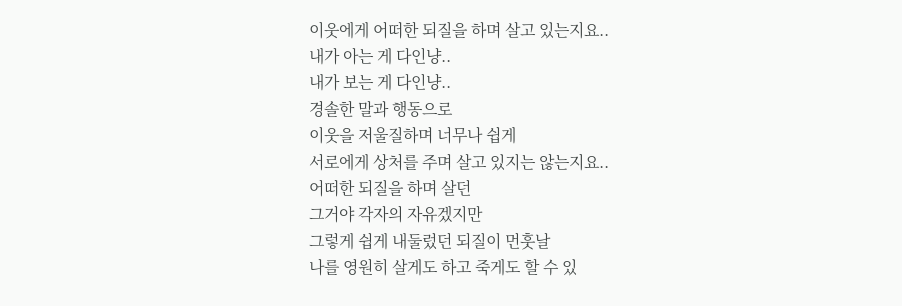이웃에게 어떠한 되질을 하며 살고 있는지요..
내가 아는 게 다인냥..
내가 보는 게 다인냥..
경솔한 말과 행동으로
이웃을 저울질하며 너무나 쉽게
서로에게 상처를 주며 살고 있지는 않는지요..
어떠한 되질을 하며 살던
그거야 각자의 자유겠지만
그렇게 쉽게 내둘렀던 되질이 먼훗날
나를 영원히 살게도 하고 죽게도 할 수 있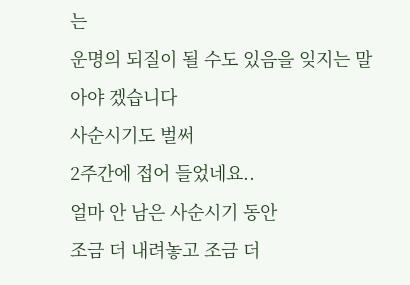는
운명의 되질이 될 수도 있음을 잊지는 말아야 겠습니다
사순시기도 벌써
2주간에 접어 들었네요..
얼마 안 남은 사순시기 동안
조금 더 내려놓고 조금 더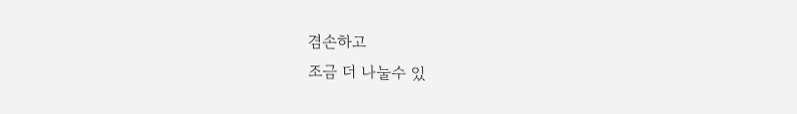겸손하고
조금 더 나눌수 있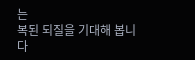는
복된 되질을 기대해 봅니다